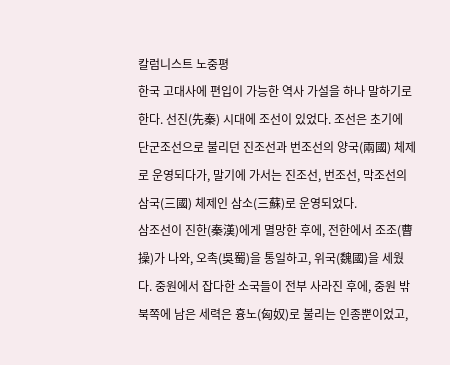칼럼니스트 노중평
한국 고대사에 편입이 가능한 역사 가설을 하나 말하기로 한다. 선진(先秦) 시대에 조선이 있었다. 조선은 초기에 단군조선으로 불리던 진조선과 번조선의 양국(兩國) 체제로 운영되다가, 말기에 가서는 진조선, 번조선, 막조선의 삼국(三國) 체제인 삼소(三蘇)로 운영되었다.
삼조선이 진한(秦漢)에게 멸망한 후에, 전한에서 조조(曹操)가 나와, 오촉(吳蜀)을 통일하고, 위국(魏國)을 세웠다. 중원에서 잡다한 소국들이 전부 사라진 후에, 중원 밖 북쪽에 남은 세력은 흉노(匈奴)로 불리는 인종뿐이었고,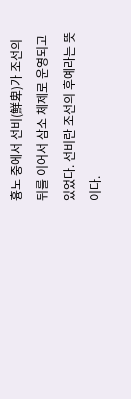흉노 중에서 선비(鮮卑)가 조선의 뒤를 이어서 삼소 체제로 운영되고 있었다. 선비란 조선의 후예라는 뜻이다.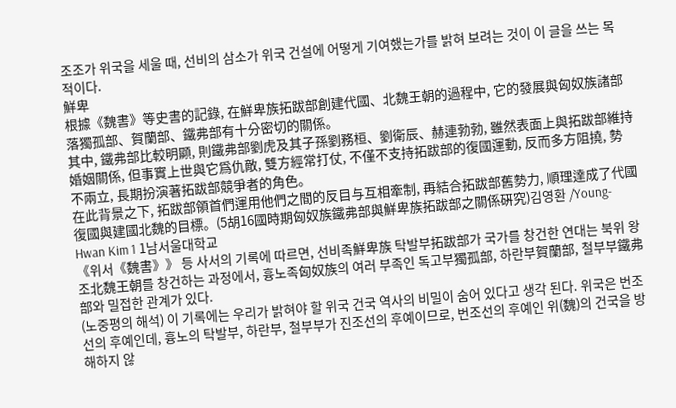조조가 위국을 세울 때, 선비의 삼소가 위국 건설에 어떻게 기여했는가를 밝혀 보려는 것이 이 글을 쓰는 목적이다.
鮮卑
根據《魏書》等史書的記錄, 在鮮卑族拓跋部創建代國、北魏王朝的過程中, 它的發展與匈奴族諸部落獨孤部、賀蘭部、鐵弗部有十分密切的關係。
其中, 鐵弗部比較明顯, 則鐵弗部劉虎及其子孫劉務桓、劉衛辰、赫連勃勃, 雖然表面上與拓跋部維持婚姻關係, 但事實上世與它爲仇敵, 雙方經常打仗, 不僅不支持拓跋部的復國運動, 反而多方阻撓, 勢不兩立, 長期扮演著拓跋部競爭者的角色。
在此背景之下, 拓跋部領首們運用他們之間的反目与互相牽制, 再結合拓跋部舊勢力, 順理達成了代國復國與建國北魏的目標。(5胡16國時期匈奴族鐵弗部與鮮卑族拓跋部之關係硏究)김영환 /Young-Hwan Kim 1 1남서울대학교
《위서《魏書》》 등 사서의 기록에 따르면, 선비족鮮卑族 탁발부拓跋部가 국가를 창건한 연대는 북위 왕조北魏王朝를 창건하는 과정에서, 흉노족匈奴族의 여러 부족인 독고부獨孤部, 하란부賀蘭部, 철부부鐵弗部와 밀접한 관계가 있다.
(노중평의 해석) 이 기록에는 우리가 밝혀야 할 위국 건국 역사의 비밀이 숨어 있다고 생각 된다. 위국은 번조선의 후예인데, 흉노의 탁발부, 하란부, 철부부가 진조선의 후예이므로, 번조선의 후예인 위(魏)의 건국을 방해하지 않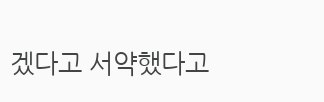겠다고 서약했다고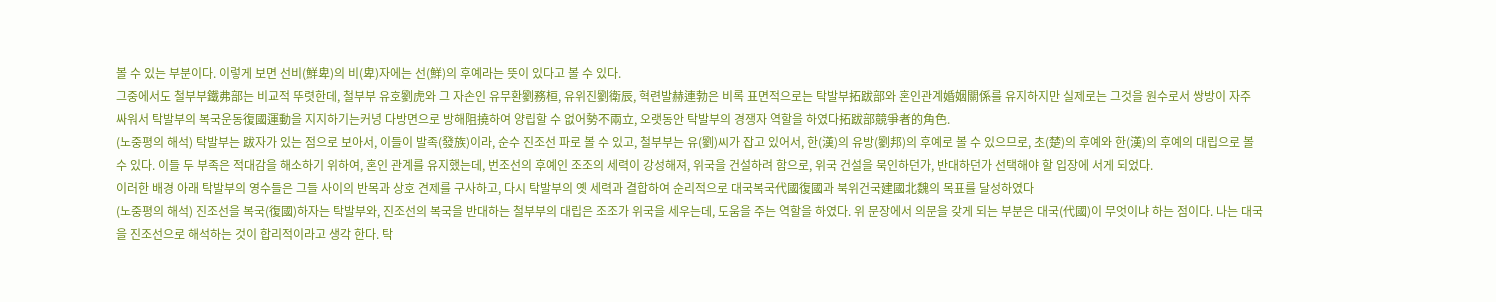볼 수 있는 부분이다. 이렇게 보면 선비(鮮卑)의 비(卑)자에는 선(鮮)의 후예라는 뜻이 있다고 볼 수 있다.
그중에서도 철부부鐵弗部는 비교적 뚜렷한데, 철부부 유호劉虎와 그 자손인 유무환劉務桓, 유위진劉衛辰, 혁련발赫連勃은 비록 표면적으로는 탁발부拓跋部와 혼인관계婚姻關係를 유지하지만 실제로는 그것을 원수로서 쌍방이 자주 싸워서 탁발부의 복국운동復國運動을 지지하기는커녕 다방면으로 방해阻撓하여 양립할 수 없어勢不兩立, 오랫동안 탁발부의 경쟁자 역할을 하였다拓跋部競爭者的角色.
(노중평의 해석) 탁발부는 跋자가 있는 점으로 보아서, 이들이 발족(發族)이라, 순수 진조선 파로 볼 수 있고, 철부부는 유(劉)씨가 잡고 있어서, 한(漢)의 유방(劉邦)의 후예로 볼 수 있으므로, 초(楚)의 후예와 한(漢)의 후예의 대립으로 볼 수 있다. 이들 두 부족은 적대감을 해소하기 위하여, 혼인 관계를 유지했는데, 번조선의 후예인 조조의 세력이 강성해져, 위국을 건설하려 함으로, 위국 건설을 묵인하던가, 반대하던가 선택해야 할 입장에 서게 되었다.
이러한 배경 아래 탁발부의 영수들은 그들 사이의 반목과 상호 견제를 구사하고, 다시 탁발부의 옛 세력과 결합하여 순리적으로 대국복국代國復國과 북위건국建國北魏의 목표를 달성하였다
(노중평의 해석) 진조선을 복국(復國)하자는 탁발부와, 진조선의 복국을 반대하는 철부부의 대립은 조조가 위국을 세우는데, 도움을 주는 역할을 하였다. 위 문장에서 의문을 갖게 되는 부분은 대국(代國)이 무엇이냐 하는 점이다. 나는 대국을 진조선으로 해석하는 것이 합리적이라고 생각 한다. 탁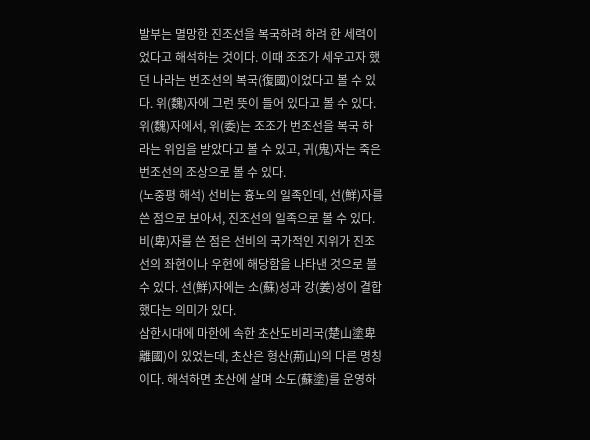발부는 멸망한 진조선을 복국하려 하려 한 세력이었다고 해석하는 것이다. 이때 조조가 세우고자 했던 나라는 번조선의 복국(復國)이었다고 볼 수 있다. 위(魏)자에 그런 뜻이 들어 있다고 볼 수 있다. 위(魏)자에서, 위(委)는 조조가 번조선을 복국 하라는 위임을 받았다고 볼 수 있고, 귀(鬼)자는 죽은 번조선의 조상으로 볼 수 있다.
(노중평 해석) 선비는 흉노의 일족인데, 선(鮮)자를 쓴 점으로 보아서, 진조선의 일족으로 볼 수 있다. 비(卑)자를 쓴 점은 선비의 국가적인 지위가 진조선의 좌현이나 우현에 해당함을 나타낸 것으로 볼 수 있다. 선(鮮)자에는 소(蘇)성과 강(姜)성이 결합했다는 의미가 있다.
삼한시대에 마한에 속한 초산도비리국(楚山塗卑離國)이 있었는데, 초산은 형산(荊山)의 다른 명칭이다. 해석하면 초산에 살며 소도(蘇塗)를 운영하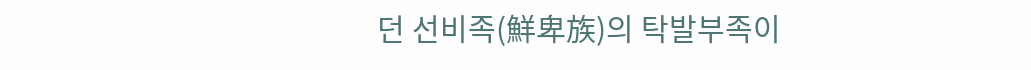던 선비족(鮮卑族)의 탁발부족이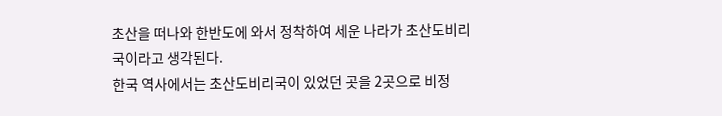초산을 떠나와 한반도에 와서 정착하여 세운 나라가 초산도비리국이라고 생각된다.
한국 역사에서는 초산도비리국이 있었던 곳을 2곳으로 비정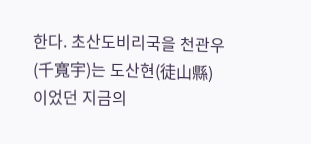한다. 초산도비리국을 천관우(千寬宇)는 도산현(徒山縣)이었던 지금의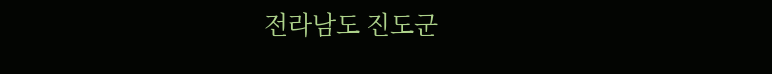전라남도 진도군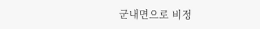군내면으로 비정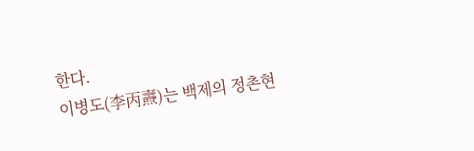한다.
이병도(李丙燾)는 백제의 정촌현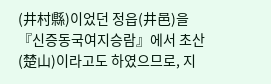(井村縣)이었던 정읍(井邑)을 『신증동국여지승람』에서 초산(楚山)이라고도 하였으므로, 지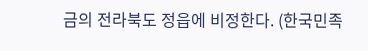금의 전라북도 정읍에 비정한다. (한국민족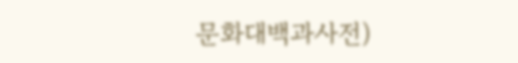문화대백과사전)